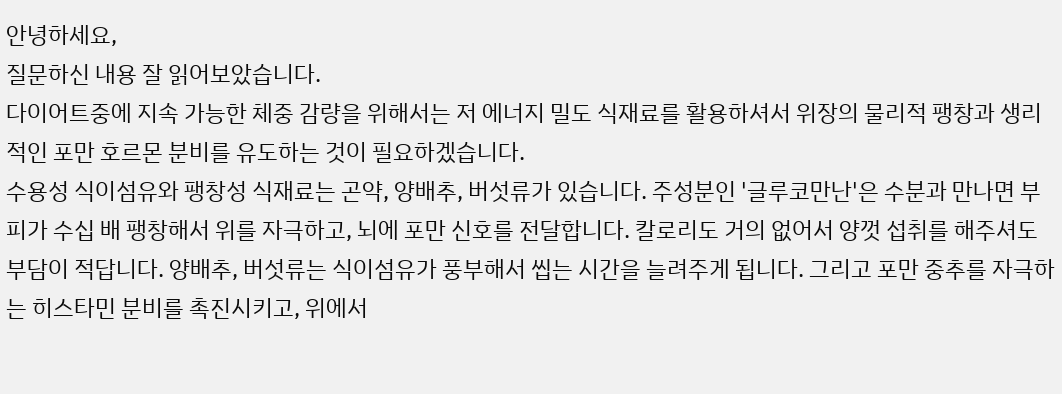안녕하세요,
질문하신 내용 잘 읽어보았습니다.
다이어트중에 지속 가능한 체중 감량을 위해서는 저 에너지 밀도 식재료를 활용하셔서 위장의 물리적 팽창과 생리적인 포만 호르몬 분비를 유도하는 것이 필요하겠습니다.
수용성 식이섬유와 팽창성 식재료는 곤약, 양배추, 버섯류가 있습니다. 주성분인 '글루코만난'은 수분과 만나면 부피가 수십 배 팽창해서 위를 자극하고, 뇌에 포만 신호를 전달합니다. 칼로리도 거의 없어서 양껏 섭취를 해주셔도 부담이 적답니다. 양배추, 버섯류는 식이섬유가 풍부해서 씹는 시간을 늘려주게 됩니다. 그리고 포만 중추를 자극하는 히스타민 분비를 촉진시키고, 위에서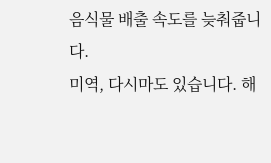음식물 배출 속도를 늦춰줍니다.
미역, 다시마도 있습니다. 해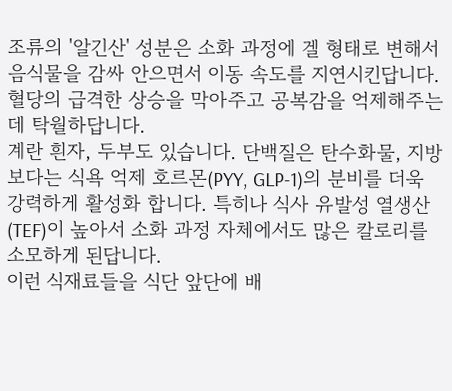조류의 '알긴산' 성분은 소화 과정에 겔 형태로 변해서 음식물을 감싸 안으면서 이동 속도를 지연시킨답니다. 혈당의 급격한 상승을 막아주고 공복감을 억제해주는데 탁월하답니다.
계란 흰자, 두부도 있습니다. 단백질은 탄수화물, 지방보다는 식욕 억제 호르몬(PYY, GLP-1)의 분비를 더욱 강력하게 활성화 합니다. 특히나 식사 유발성 열생산(TEF)이 높아서 소화 과정 자체에서도 많은 칼로리를 소모하게 된답니다.
이런 식재료들을 식단 앞단에 배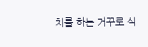치를 하는 거꾸로 식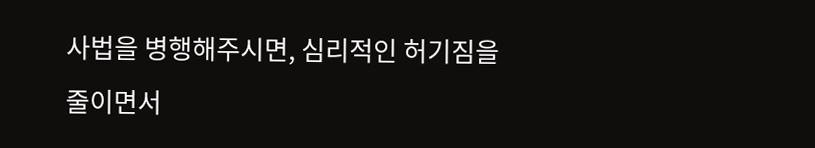사법을 병행해주시면, 심리적인 허기짐을 줄이면서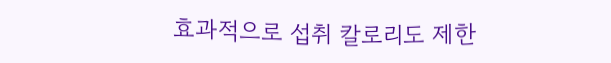효과적으로 섭취 칼로리도 제한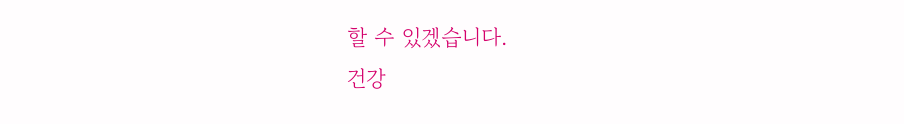할 수 있겠습니다.
건강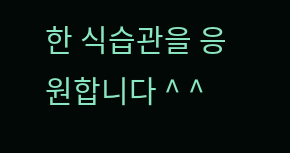한 식습관을 응원합니다 ^ ^